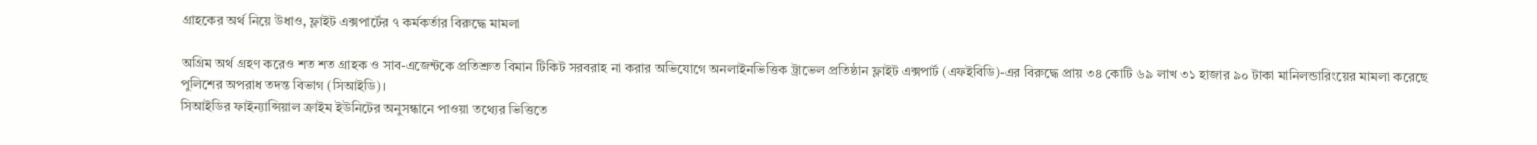গ্রাহকের অর্থ নিয়ে উধাও, ফ্লাইট এক্সপার্টের ৭ কর্মকর্তার বিরুদ্ধে মামলা

অগ্রিম অর্থ গ্রহণ করেও শত শত গ্রাহক ও সাব-এজেন্টকে প্রতিশ্রুত বিমান টিকিট সরবরাহ না করার অভিযোগে অনলাইনভিত্তিক ট্রাভেল প্রতিষ্ঠান ফ্লাইট এক্সপার্ট (এফইবিডি)-এর বিরুদ্ধে প্রায় ৩৪ কোটি ৬৯ লাখ ৩১ হাজার ৯০ টাকা মানিলন্ডারিংয়ের মামলা করেছে পুলিশের অপরাধ তদন্ত বিভাগ (সিআইডি)।
সিআইডির ফাইন্যান্সিয়াল ক্রাইম ইউনিটের অনুসন্ধানে পাওয়া তথ্যের ভিত্তিতে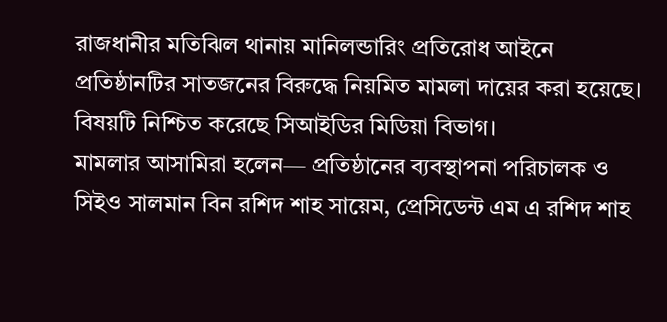রাজধানীর মতিঝিল থানায় মানিলন্ডারিং প্রতিরোধ আইনে প্রতিষ্ঠানটির সাতজনের বিরুদ্ধে নিয়মিত মামলা দায়ের করা হয়েছে। বিষয়টি নিশ্চিত করেছে সিআইডির মিডিয়া বিভাগ।
মামলার আসামিরা হলেন— প্রতিষ্ঠানের ব্যবস্থাপনা পরিচালক ও সিইও সালমান বিন রশিদ শাহ সায়েম, প্রেসিডেন্ট এম এ রশিদ শাহ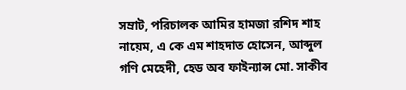সম্রাট, পরিচালক আমির হামজা রশিদ শাহ নায়েম, এ কে এম শাহদাত হোসেন, আব্দুল গণি মেহেদী, হেড অব ফাইন্যান্স মো. সাকীব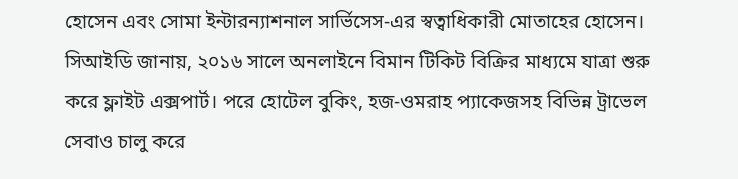হোসেন এবং সোমা ইন্টারন্যাশনাল সার্ভিসেস-এর স্বত্বাধিকারী মোতাহের হোসেন।
সিআইডি জানায়, ২০১৬ সালে অনলাইনে বিমান টিকিট বিক্রির মাধ্যমে যাত্রা শুরু করে ফ্লাইট এক্সপার্ট। পরে হোটেল বুকিং, হজ-ওমরাহ প্যাকেজসহ বিভিন্ন ট্রাভেল সেবাও চালু করে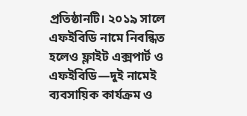প্রতিষ্ঠানটি। ২০১৯ সালে এফইবিডি নামে নিবন্ধিত হলেও ফ্লাইট এক্সপার্ট ও এফইবিডি—দুই নামেই ব্যবসায়িক কার্যক্রম ও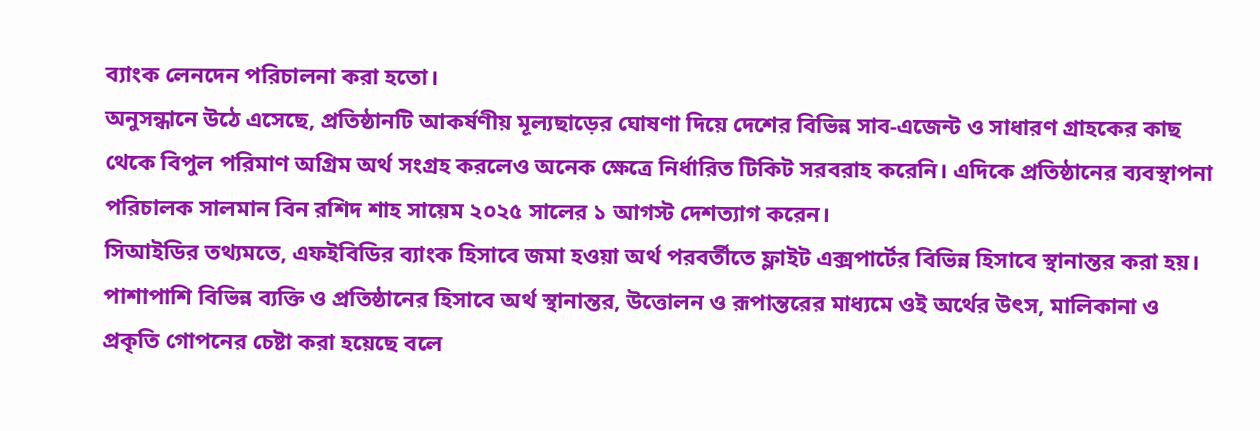ব্যাংক লেনদেন পরিচালনা করা হতো।
অনুসন্ধানে উঠে এসেছে, প্রতিষ্ঠানটি আকর্ষণীয় মূল্যছাড়ের ঘোষণা দিয়ে দেশের বিভিন্ন সাব-এজেন্ট ও সাধারণ গ্রাহকের কাছ থেকে বিপুল পরিমাণ অগ্রিম অর্থ সংগ্রহ করলেও অনেক ক্ষেত্রে নির্ধারিত টিকিট সরবরাহ করেনি। এদিকে প্রতিষ্ঠানের ব্যবস্থাপনা পরিচালক সালমান বিন রশিদ শাহ সায়েম ২০২৫ সালের ১ আগস্ট দেশত্যাগ করেন।
সিআইডির তথ্যমতে, এফইবিডির ব্যাংক হিসাবে জমা হওয়া অর্থ পরবর্তীতে ফ্লাইট এক্সপার্টের বিভিন্ন হিসাবে স্থানান্তর করা হয়। পাশাপাশি বিভিন্ন ব্যক্তি ও প্রতিষ্ঠানের হিসাবে অর্থ স্থানান্তর, উত্তোলন ও রূপান্তরের মাধ্যমে ওই অর্থের উৎস, মালিকানা ও প্রকৃতি গোপনের চেষ্টা করা হয়েছে বলে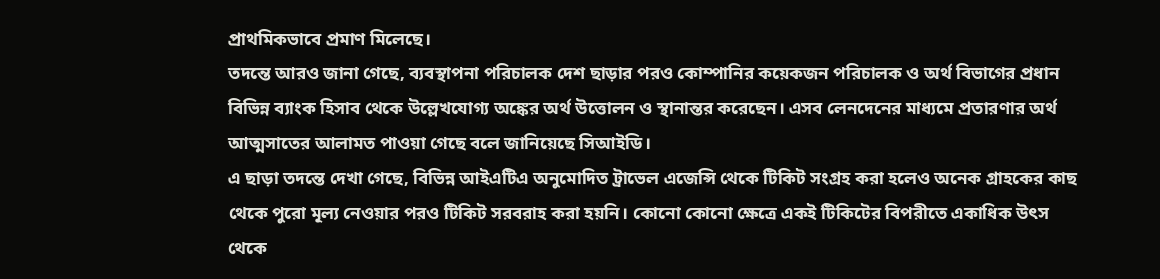প্রাথমিকভাবে প্রমাণ মিলেছে।
তদন্তে আরও জানা গেছে, ব্যবস্থাপনা পরিচালক দেশ ছাড়ার পরও কোম্পানির কয়েকজন পরিচালক ও অর্থ বিভাগের প্রধান বিভিন্ন ব্যাংক হিসাব থেকে উল্লেখযোগ্য অঙ্কের অর্থ উত্তোলন ও স্থানান্তর করেছেন। এসব লেনদেনের মাধ্যমে প্রতারণার অর্থ আত্মসাতের আলামত পাওয়া গেছে বলে জানিয়েছে সিআইডি।
এ ছাড়া তদন্তে দেখা গেছে, বিভিন্ন আইএটিএ অনুমোদিত ট্রাভেল এজেন্সি থেকে টিকিট সংগ্রহ করা হলেও অনেক গ্রাহকের কাছ থেকে পুরো মূল্য নেওয়ার পরও টিকিট সরবরাহ করা হয়নি। কোনো কোনো ক্ষেত্রে একই টিকিটের বিপরীতে একাধিক উৎস থেকে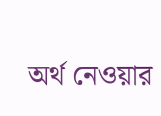অর্থ নেওয়ার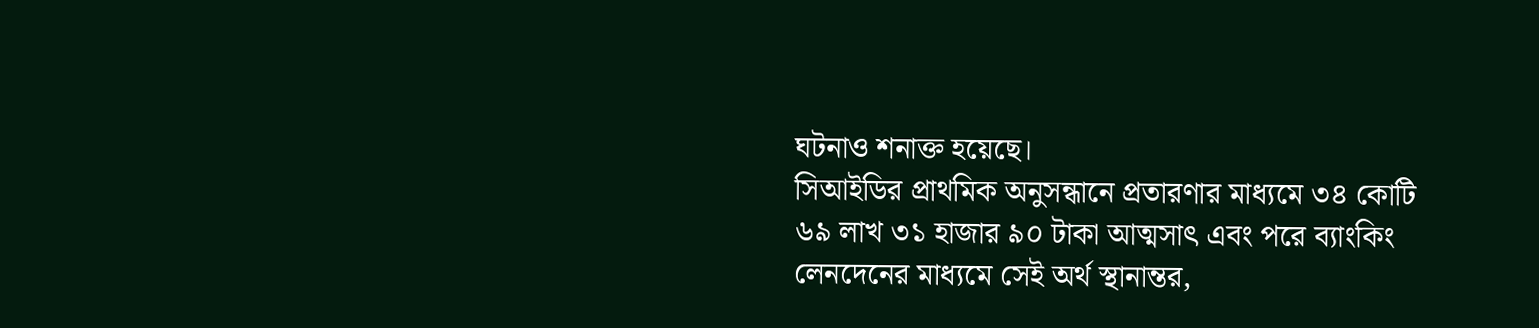ঘটনাও শনাক্ত হয়েছে।
সিআইডির প্রাথমিক অনুসন্ধানে প্রতারণার মাধ্যমে ৩৪ কোটি ৬৯ লাখ ৩১ হাজার ৯০ টাকা আত্মসাৎ এবং পরে ব্যাংকিং লেনদেনের মাধ্যমে সেই অর্থ স্থানান্তর,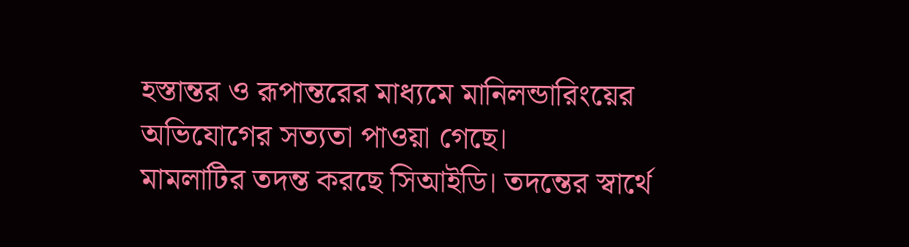হস্তান্তর ও রূপান্তরের মাধ্যমে মানিলন্ডারিংয়ের অভিযোগের সত্যতা পাওয়া গেছে।
মামলাটির তদন্ত করছে সিআইডি। তদন্তের স্বার্থে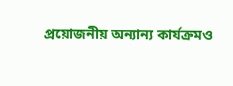প্রয়োজনীয় অন্যান্য কার্যক্রমও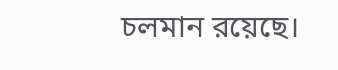চলমান রয়েছে।